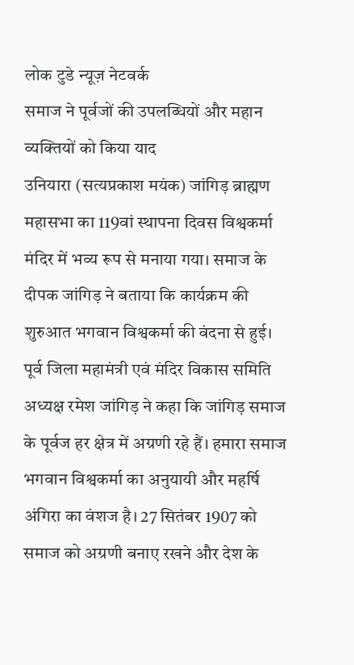लोक टुडे न्यूज़ नेटवर्क
समाज ने पूर्वजों की उपलब्धियों और महान व्यक्तियों को किया याद
उनियारा (सत्यप्रकाश मयंक) जांगिड़ ब्राह्मण महासभा का 119वां स्थापना दिवस विश्वकर्मा मंदिर में भव्य रूप से मनाया गया। समाज के दीपक जांगिड़ ने बताया कि कार्यक्रम की शुरुआत भगवान विश्वकर्मा की वंदना से हुई।
पूर्व जिला महामंत्री एवं मंदिर विकास समिति अध्यक्ष रमेश जांगिड़ ने कहा कि जांगिड़ समाज के पूर्वज हर क्षेत्र में अग्रणी रहे हैं। हमारा समाज भगवान विश्वकर्मा का अनुयायी और महर्षि अंगिरा का वंशज है। 27 सितंबर 1907 को समाज को अग्रणी बनाए रखने और देश के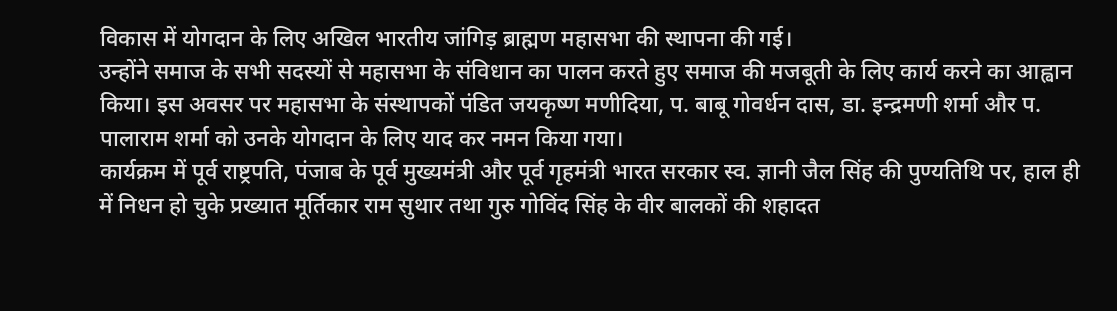विकास में योगदान के लिए अखिल भारतीय जांगिड़ ब्राह्मण महासभा की स्थापना की गई।
उन्होंने समाज के सभी सदस्यों से महासभा के संविधान का पालन करते हुए समाज की मजबूती के लिए कार्य करने का आह्वान किया। इस अवसर पर महासभा के संस्थापकों पंडित जयकृष्ण मणीदिया, प. बाबू गोवर्धन दास, डा. इन्द्रमणी शर्मा और प. पालाराम शर्मा को उनके योगदान के लिए याद कर नमन किया गया।
कार्यक्रम में पूर्व राष्ट्रपति, पंजाब के पूर्व मुख्यमंत्री और पूर्व गृहमंत्री भारत सरकार स्व. ज्ञानी जैल सिंह की पुण्यतिथि पर, हाल ही में निधन हो चुके प्रख्यात मूर्तिकार राम सुथार तथा गुरु गोविंद सिंह के वीर बालकों की शहादत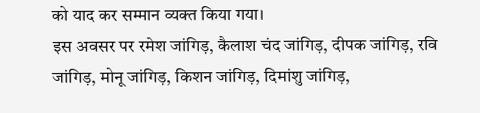को याद कर सम्मान व्यक्त किया गया।
इस अवसर पर रमेश जांगिड़, कैलाश चंद जांगिड़, दीपक जांगिड़, रवि जांगिड़, मोनू जांगिड़, किशन जांगिड़, दिमांशु जांगिड़,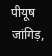पीयूष जांगिड़,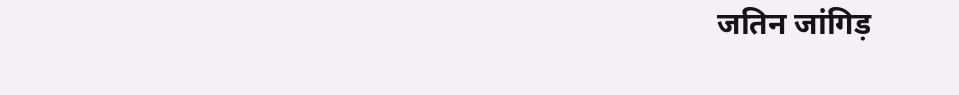जतिन जांगिड़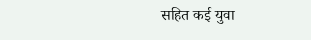सहित कई युवा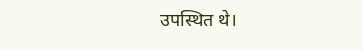उपस्थित थे।